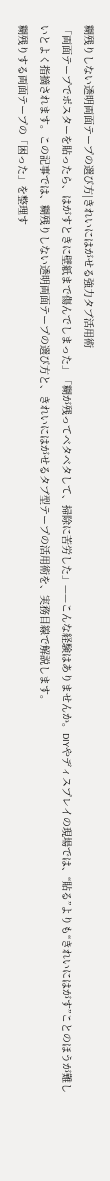糊残りしない透明両面テープの選び方|きれいにはがせる強力タブ活用術
「両面テープでポスターを貼ったら、はがすときに壁紙まで傷んでしまった」「糊が残ってベタベタして、掃除に苦労した」——こんな経験はありませんか。DIYやディスプレイの現場では、“貼る”よりも“きれいにはがす”ことのほうが難しいとよく指摘されます。この記事では、糊残りしない透明両面テープの選び方と、きれいにはがせるタブ型テープの活用術を、実務目線で解説します。
糊残りする両面テープの「困った」を整理す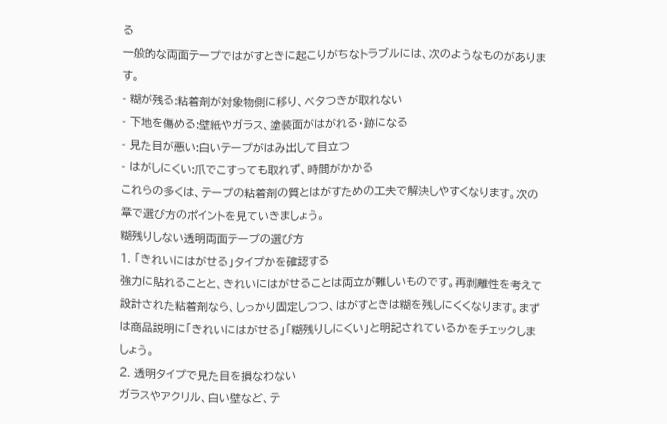る
一般的な両面テープではがすときに起こりがちなトラブルには、次のようなものがあります。
- 糊が残る:粘着剤が対象物側に移り、ベタつきが取れない
- 下地を傷める:壁紙やガラス、塗装面がはがれる・跡になる
- 見た目が悪い:白いテープがはみ出して目立つ
- はがしにくい:爪でこすっても取れず、時間がかかる
これらの多くは、テープの粘着剤の質とはがすための工夫で解決しやすくなります。次の章で選び方のポイントを見ていきましょう。
糊残りしない透明両面テープの選び方
1. 「きれいにはがせる」タイプかを確認する
強力に貼れることと、きれいにはがせることは両立が難しいものです。再剥離性を考えて設計された粘着剤なら、しっかり固定しつつ、はがすときは糊を残しにくくなります。まずは商品説明に「きれいにはがせる」「糊残りしにくい」と明記されているかをチェックしましょう。
2. 透明タイプで見た目を損なわない
ガラスやアクリル、白い壁など、テ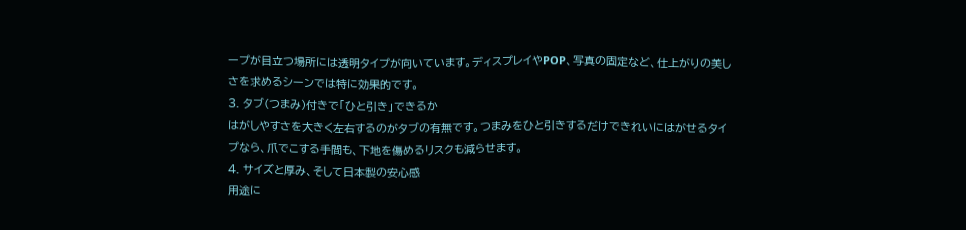ープが目立つ場所には透明タイプが向いています。ディスプレイやPOP、写真の固定など、仕上がりの美しさを求めるシーンでは特に効果的です。
3. タブ(つまみ)付きで「ひと引き」できるか
はがしやすさを大きく左右するのがタブの有無です。つまみをひと引きするだけできれいにはがせるタイプなら、爪でこする手間も、下地を傷めるリスクも減らせます。
4. サイズと厚み、そして日本製の安心感
用途に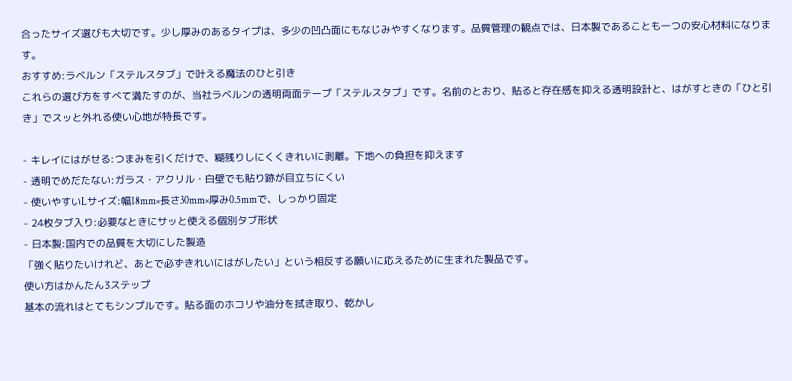合ったサイズ選びも大切です。少し厚みのあるタイプは、多少の凹凸面にもなじみやすくなります。品質管理の観点では、日本製であることも一つの安心材料になります。
おすすめ:ラベルン「ステルスタブ」で叶える魔法のひと引き
これらの選び方をすべて満たすのが、当社ラベルンの透明両面テープ「ステルスタブ」です。名前のとおり、貼ると存在感を抑える透明設計と、はがすときの「ひと引き」でスッと外れる使い心地が特長です。

- キレイにはがせる:つまみを引くだけで、糊残りしにくくきれいに剥離。下地への負担を抑えます
- 透明でめだたない:ガラス・アクリル・白壁でも貼り跡が目立ちにくい
- 使いやすいLサイズ:幅18mm×長さ30mm×厚み0.5mmで、しっかり固定
- 24枚タブ入り:必要なときにサッと使える個別タブ形状
- 日本製:国内での品質を大切にした製造
「強く貼りたいけれど、あとで必ずきれいにはがしたい」という相反する願いに応えるために生まれた製品です。
使い方はかんたん3ステップ
基本の流れはとてもシンプルです。貼る面のホコリや油分を拭き取り、乾かし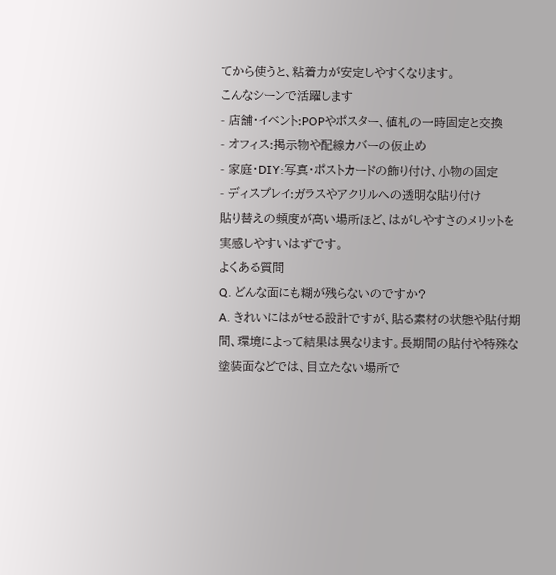てから使うと、粘着力が安定しやすくなります。
こんなシーンで活躍します
- 店舗・イベント:POPやポスター、値札の一時固定と交換
- オフィス:掲示物や配線カバーの仮止め
- 家庭・DIY:写真・ポストカードの飾り付け、小物の固定
- ディスプレイ:ガラスやアクリルへの透明な貼り付け
貼り替えの頻度が高い場所ほど、はがしやすさのメリットを実感しやすいはずです。
よくある質問
Q. どんな面にも糊が残らないのですか?
A. きれいにはがせる設計ですが、貼る素材の状態や貼付期間、環境によって結果は異なります。長期間の貼付や特殊な塗装面などでは、目立たない場所で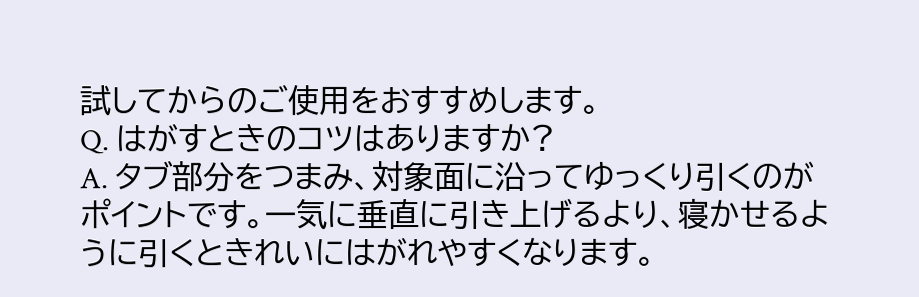試してからのご使用をおすすめします。
Q. はがすときのコツはありますか?
A. タブ部分をつまみ、対象面に沿ってゆっくり引くのがポイントです。一気に垂直に引き上げるより、寝かせるように引くときれいにはがれやすくなります。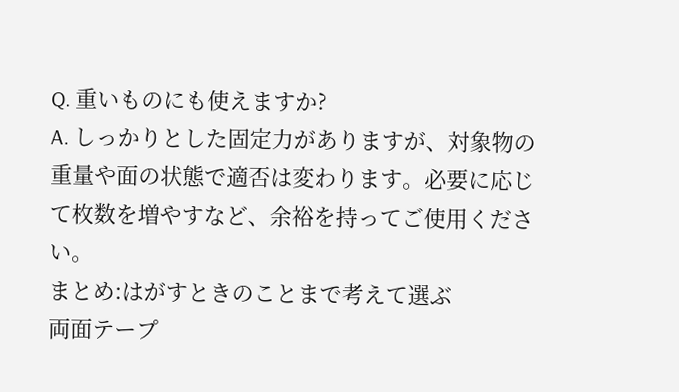Q. 重いものにも使えますか?
A. しっかりとした固定力がありますが、対象物の重量や面の状態で適否は変わります。必要に応じて枚数を増やすなど、余裕を持ってご使用ください。
まとめ:はがすときのことまで考えて選ぶ
両面テープ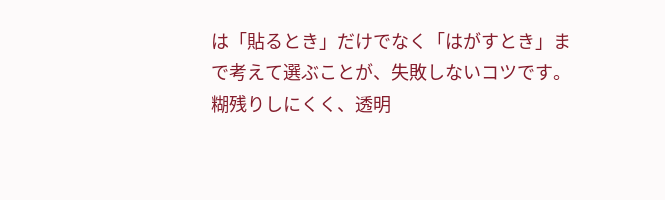は「貼るとき」だけでなく「はがすとき」まで考えて選ぶことが、失敗しないコツです。糊残りしにくく、透明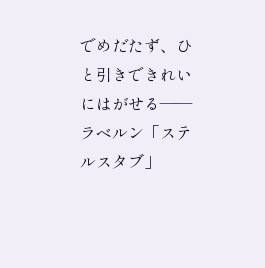でめだたず、ひと引きできれいにはがせる——ラベルン「ステルスタブ」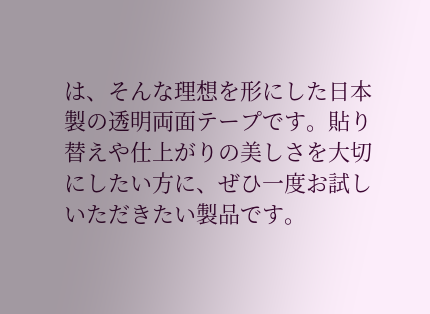は、そんな理想を形にした日本製の透明両面テープです。貼り替えや仕上がりの美しさを大切にしたい方に、ぜひ一度お試しいただきたい製品です。